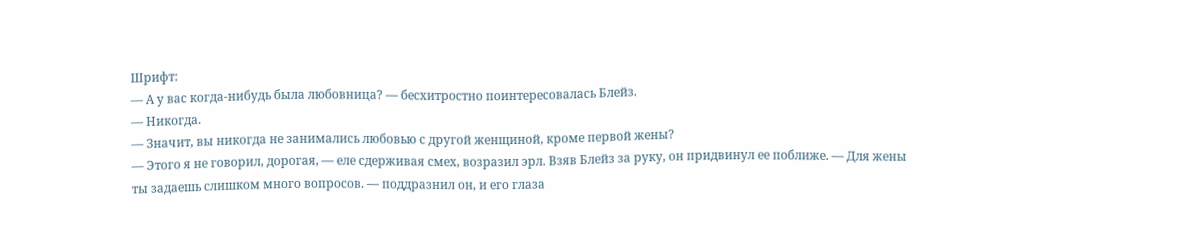Шрифт:
— А у вас когда-нибудь была любовница? — бесхитростно поинтересовалась Блейз.
— Никогда.
— Значит, вы никогда не занимались любовью с другой женщиной, кроме первой жены?
— Этого я не говорил, дорогая, — еле сдерживая смех, возразил эрл. Взяв Блейз за руку, он придвинул ее поближе. — Для жены ты задаешь слишком много вопросов. — поддразнил он, и его глаза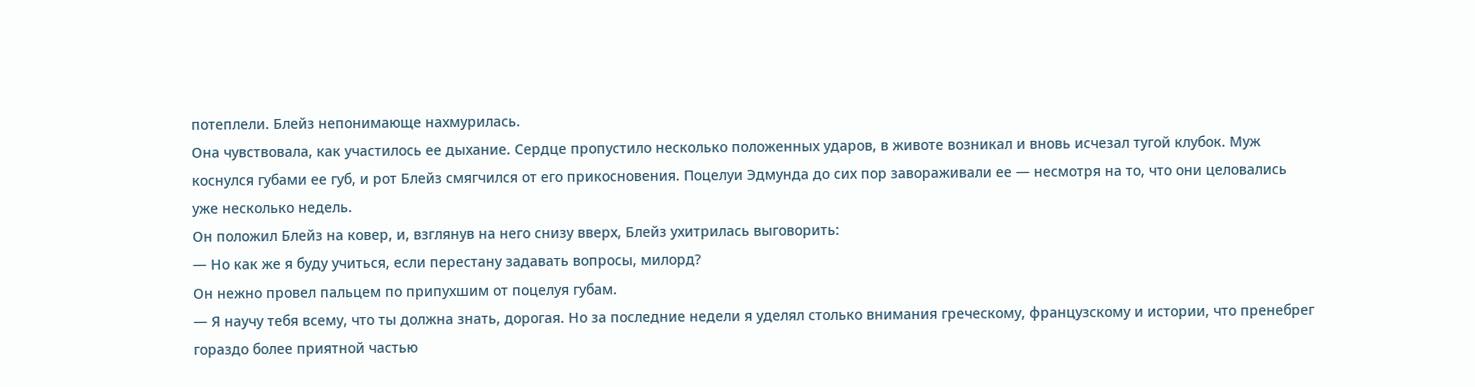потеплели. Блейз непонимающе нахмурилась.
Она чувствовала, как участилось ее дыхание. Сердце пропустило несколько положенных ударов, в животе возникал и вновь исчезал тугой клубок. Муж коснулся губами ее губ, и рот Блейз смягчился от его прикосновения. Поцелуи Эдмунда до сих пор завораживали ее — несмотря на то, что они целовались уже несколько недель.
Он положил Блейз на ковер, и, взглянув на него снизу вверх, Блейз ухитрилась выговорить:
— Но как же я буду учиться, если перестану задавать вопросы, милорд?
Он нежно провел пальцем по припухшим от поцелуя губам.
— Я научу тебя всему, что ты должна знать, дорогая. Но за последние недели я уделял столько внимания греческому, французскому и истории, что пренебрег гораздо более приятной частью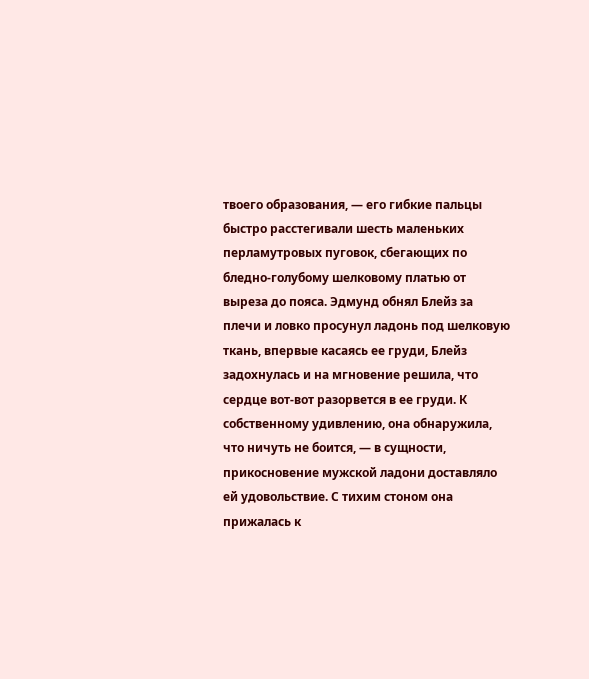твоего образования, — его гибкие пальцы быстро расстегивали шесть маленьких перламутровых пуговок, сбегающих по бледно-голубому шелковому платью от выреза до пояса. Эдмунд обнял Блейз за плечи и ловко просунул ладонь под шелковую ткань, впервые касаясь ее груди, Блейз задохнулась и на мгновение решила, что сердце вот-вот разорвется в ее груди. К собственному удивлению, она обнаружила, что ничуть не боится, — в сущности, прикосновение мужской ладони доставляло ей удовольствие. С тихим стоном она прижалась к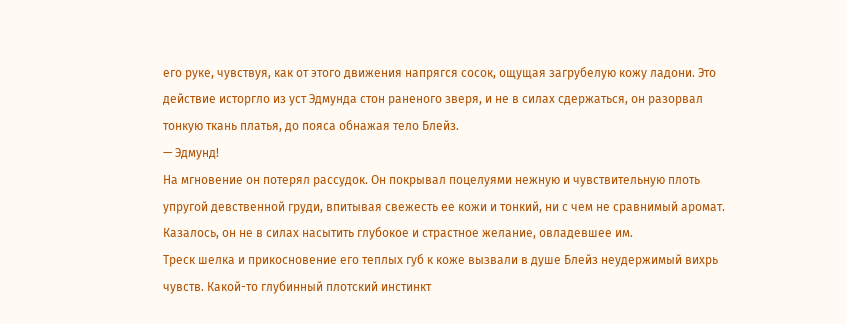его руке, чувствуя, как от этого движения напрягся сосок, ощущая загрубелую кожу ладони. Это действие исторгло из уст Эдмунда стон раненого зверя, и не в силах сдержаться, он разорвал тонкую ткань платья, до пояса обнажая тело Блейз.
— Эдмунд!
На мгновение он потерял рассудок. Он покрывал поцелуями нежную и чувствительную плоть упругой девственной груди, впитывая свежесть ее кожи и тонкий, ни с чем не сравнимый аромат. Казалось, он не в силах насытить глубокое и страстное желание, овладевшее им.
Треск шелка и прикосновение его теплых губ к коже вызвали в душе Блейз неудержимый вихрь чувств. Какой-то глубинный плотский инстинкт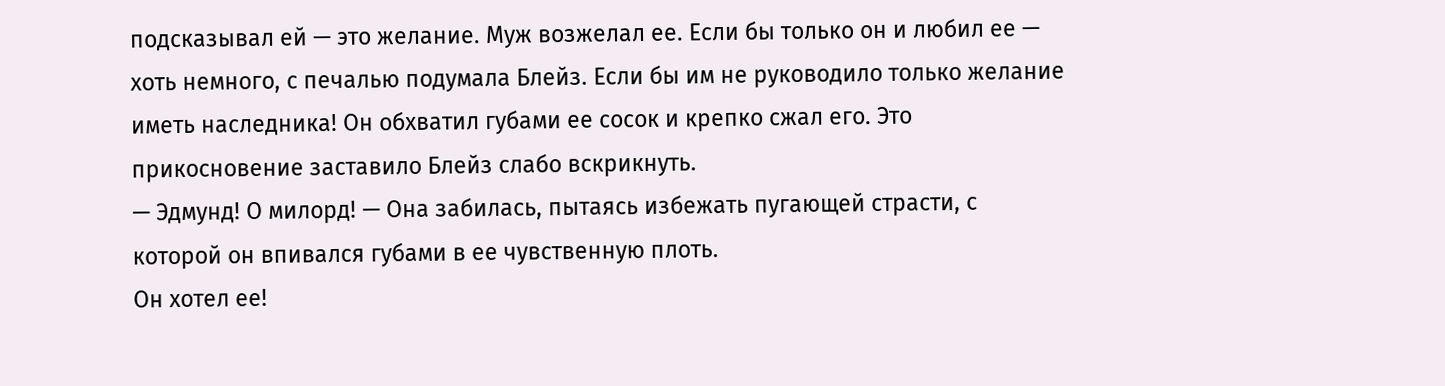подсказывал ей — это желание. Муж возжелал ее. Если бы только он и любил ее — хоть немного, с печалью подумала Блейз. Если бы им не руководило только желание иметь наследника! Он обхватил губами ее сосок и крепко сжал его. Это прикосновение заставило Блейз слабо вскрикнуть.
— Эдмунд! О милорд! — Она забилась, пытаясь избежать пугающей страсти, с которой он впивался губами в ее чувственную плоть.
Он хотел ее!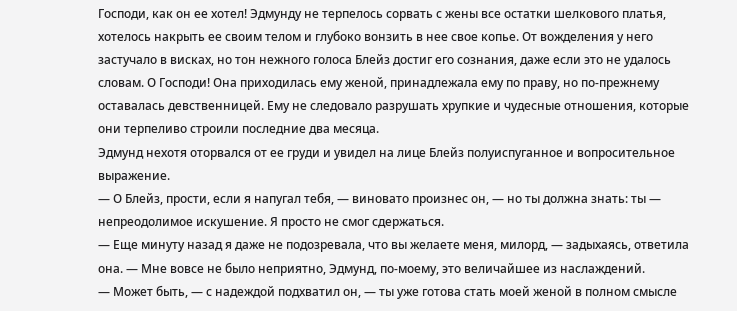Господи, как он ее хотел! Эдмунду не терпелось сорвать с жены все остатки шелкового платья, хотелось накрыть ее своим телом и глубоко вонзить в нее свое копье. От вожделения у него застучало в висках, но тон нежного голоса Блейз достиг его сознания, даже если это не удалось словам. О Господи! Она приходилась ему женой, принадлежала ему по праву, но по-прежнему оставалась девственницей. Ему не следовало разрушать хрупкие и чудесные отношения, которые они терпеливо строили последние два месяца.
Эдмунд нехотя оторвался от ее груди и увидел на лице Блейз полуиспуганное и вопросительное выражение.
— О Блейз, прости, если я напугал тебя, — виновато произнес он, — но ты должна знать: ты — непреодолимое искушение. Я просто не смог сдержаться.
— Еще минуту назад я даже не подозревала, что вы желаете меня, милорд, — задыхаясь, ответила она. — Мне вовсе не было неприятно, Эдмунд, по-моему, это величайшее из наслаждений.
— Может быть, — с надеждой подхватил он, — ты уже готова стать моей женой в полном смысле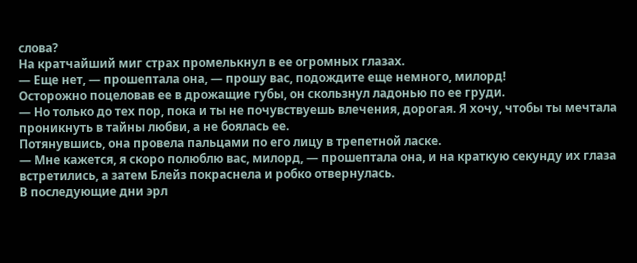слова?
На кратчайший миг страх промелькнул в ее огромных глазах.
— Еще нет, — прошептала она, — прошу вас, подождите еще немного, милорд!
Осторожно поцеловав ее в дрожащие губы, он скользнул ладонью по ее груди.
— Но только до тех пор, пока и ты не почувствуешь влечения, дорогая. Я хочу, чтобы ты мечтала проникнуть в тайны любви, а не боялась ее.
Потянувшись, она провела пальцами по его лицу в трепетной ласке.
— Мне кажется, я скоро полюблю вас, милорд, — прошептала она, и на краткую секунду их глаза встретились, а затем Блейз покраснела и робко отвернулась.
В последующие дни эрл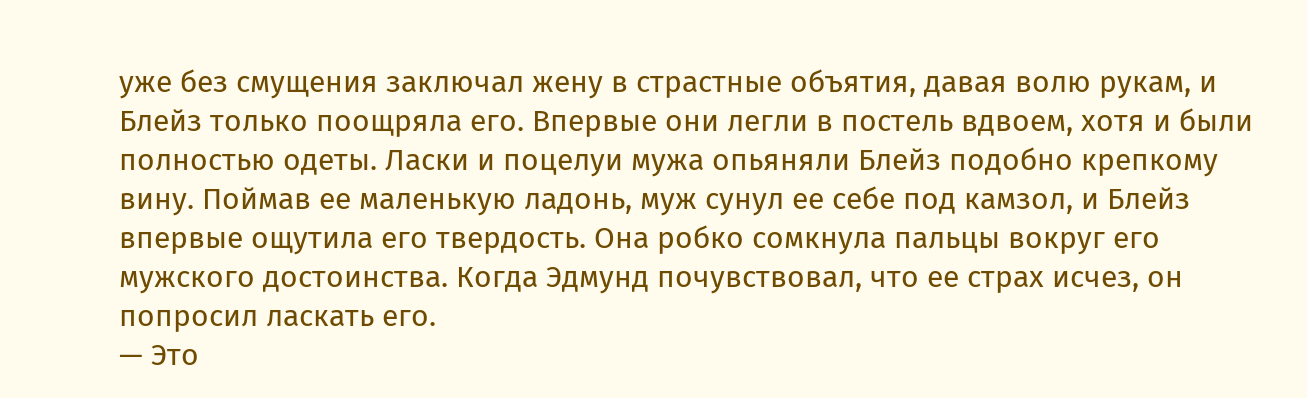уже без смущения заключал жену в страстные объятия, давая волю рукам, и Блейз только поощряла его. Впервые они легли в постель вдвоем, хотя и были полностью одеты. Ласки и поцелуи мужа опьяняли Блейз подобно крепкому вину. Поймав ее маленькую ладонь, муж сунул ее себе под камзол, и Блейз впервые ощутила его твердость. Она робко сомкнула пальцы вокруг его мужского достоинства. Когда Эдмунд почувствовал, что ее страх исчез, он попросил ласкать его.
— Это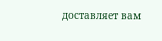доставляет вам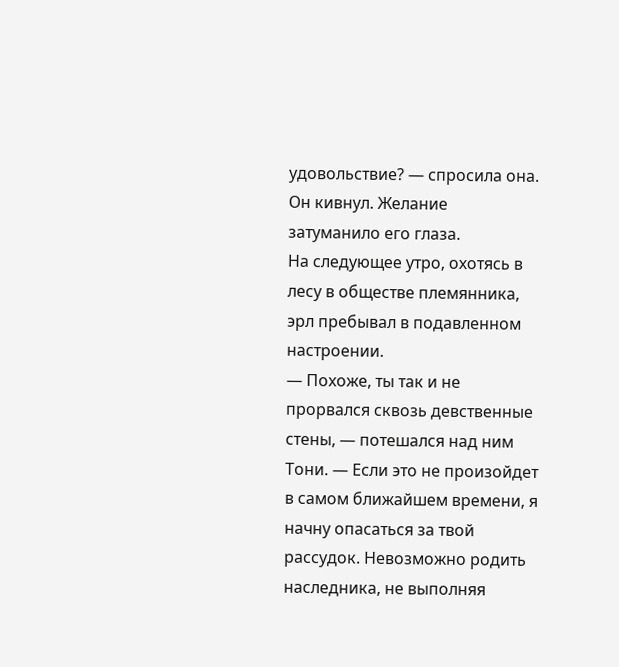удовольствие? — спросила она.
Он кивнул. Желание затуманило его глаза.
На следующее утро, охотясь в лесу в обществе племянника, эрл пребывал в подавленном настроении.
— Похоже, ты так и не прорвался сквозь девственные стены, — потешался над ним Тони. — Если это не произойдет в самом ближайшем времени, я начну опасаться за твой рассудок. Невозможно родить наследника, не выполняя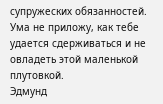супружеских обязанностей. Ума не приложу, как тебе удается сдерживаться и не овладеть этой маленькой плутовкой.
Эдмунд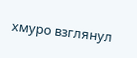хмуро взглянул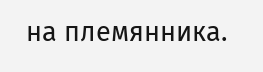на племянника.